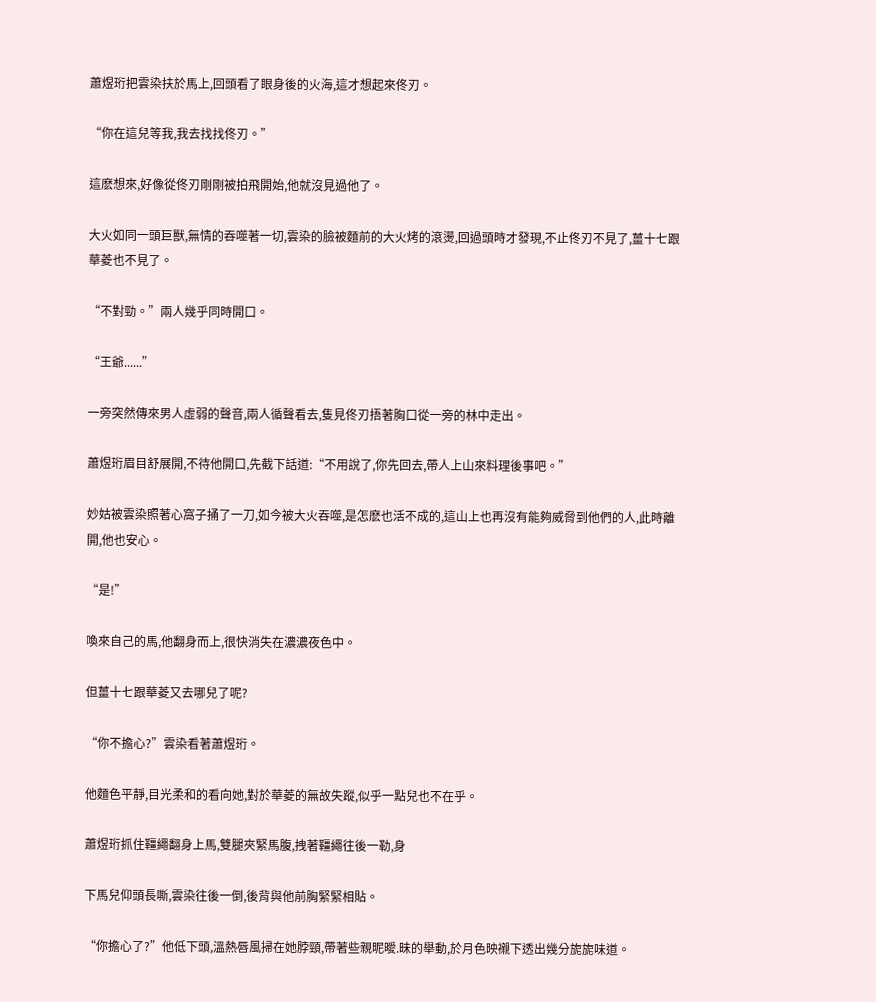蕭煜珩把雲染扶於馬上,回頭看了眼身後的火海,這才想起來佟刃。

“你在這兒等我,我去找找佟刃。”

這麽想來,好像從佟刃剛剛被拍飛開始,他就沒見過他了。

大火如同一頭巨獸,無情的吞噬著一切,雲染的臉被麵前的大火烤的滾燙,回過頭時才發現,不止佟刃不見了,薑十七跟華菱也不見了。

“不對勁。”兩人幾乎同時開口。

“王爺......”

一旁突然傳來男人虛弱的聲音,兩人循聲看去,隻見佟刃捂著胸口從一旁的林中走出。

蕭煜珩眉目舒展開,不待他開口,先截下話道:“不用說了,你先回去,帶人上山來料理後事吧。”

妙姑被雲染照著心窩子捅了一刀,如今被大火吞噬,是怎麽也活不成的,這山上也再沒有能夠威脅到他們的人,此時離開,他也安心。

“是!”

喚來自己的馬,他翻身而上,很快消失在濃濃夜色中。

但薑十七跟華菱又去哪兒了呢?

“你不擔心?”雲染看著蕭煜珩。

他麵色平靜,目光柔和的看向她,對於華菱的無故失蹤,似乎一點兒也不在乎。

蕭煜珩抓住韁繩翻身上馬,雙腿夾緊馬腹,拽著韁繩往後一勒,身

下馬兒仰頭長嘶,雲染往後一倒,後背與他前胸緊緊相貼。

“你擔心了?”他低下頭,溫熱唇風掃在她脖頸,帶著些親昵曖.昧的舉動,於月色映襯下透出幾分旎旎味道。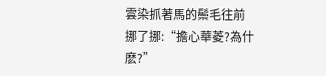雲染抓著馬的鬃毛往前挪了挪:“擔心華菱?為什麽?”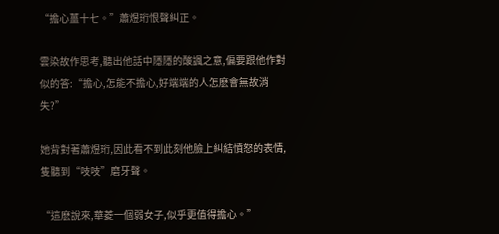“擔心薑十七。”蕭煜珩恨聲糾正。

雲染故作思考,聽出他話中隱隱的酸諷之意,偏要跟他作對似的答:“擔心,怎能不擔心,好端端的人怎麽會無故消失?”

她背對著蕭煜珩,因此看不到此刻他臉上糾結憤怒的表情,隻聽到“吱吱”磨牙聲。

“這麽說來,華菱一個弱女子,似乎更值得擔心。”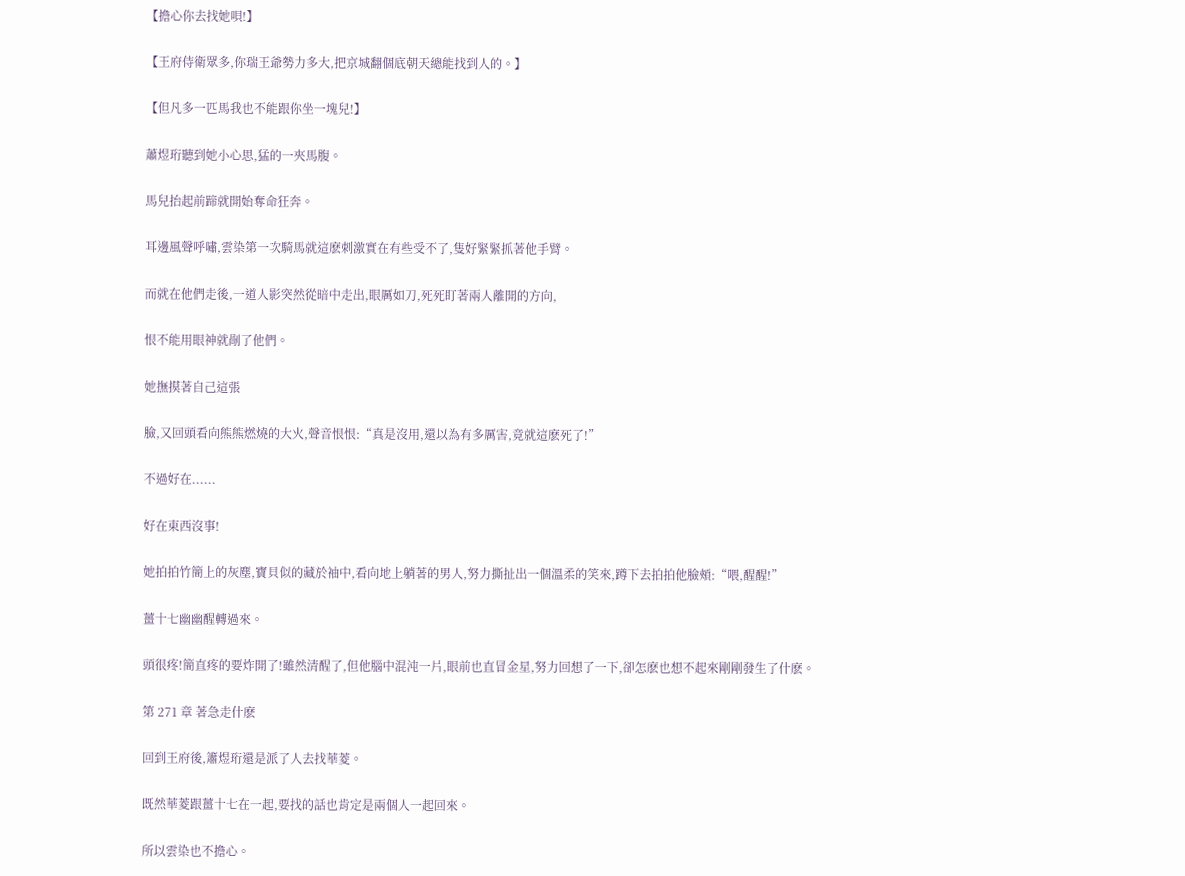【擔心你去找她唄!】

【王府侍衛眾多,你瑞王爺勢力多大,把京城翻個底朝天總能找到人的。】

【但凡多一匹馬我也不能跟你坐一塊兒!】

蕭煜珩聽到她小心思,猛的一夾馬腹。

馬兒抬起前蹄就開始奪命狂奔。

耳邊風聲呼嘯,雲染第一次騎馬就這麽刺激實在有些受不了,隻好緊緊抓著他手臂。

而就在他們走後,一道人影突然從暗中走出,眼厲如刀,死死盯著兩人離開的方向,

恨不能用眼神就剮了他們。

她撫摸著自己這張

臉,又回頭看向熊熊燃燒的大火,聲音恨恨:“真是沒用,還以為有多厲害,竟就這麽死了!”

不過好在......

好在東西沒事!

她拍拍竹簡上的灰塵,寶貝似的藏於袖中,看向地上躺著的男人,努力撕扯出一個溫柔的笑來,蹲下去拍拍他臉頰:“喂,醒醒!”

薑十七幽幽醒轉過來。

頭很疼!簡直疼的要炸開了!雖然清醒了,但他腦中混沌一片,眼前也直冒金星,努力回想了一下,卻怎麽也想不起來剛剛發生了什麽。

第 271 章 著急走什麽

回到王府後,簫煜珩還是派了人去找華菱。

既然華菱跟薑十七在一起,要找的話也肯定是兩個人一起回來。

所以雲染也不擔心。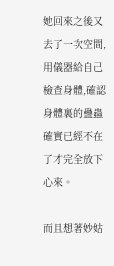她回來之後又去了一次空間,用儀器給自己檢查身體,確認身體裏的蠱蟲確實已經不在了才完全放下心來。

而且想著妙姑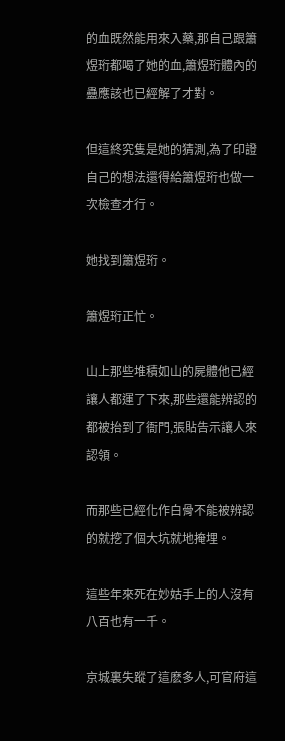的血既然能用來入藥,那自己跟簫煜珩都喝了她的血,簫煜珩體內的蠱應該也已經解了才對。

但這終究隻是她的猜測,為了印證自己的想法還得給簫煜珩也做一次檢查才行。

她找到簫煜珩。

簫煜珩正忙。

山上那些堆積如山的屍體他已經讓人都運了下來,那些還能辨認的都被抬到了衙門,張貼告示讓人來認領。

而那些已經化作白骨不能被辨認的就挖了個大坑就地掩埋。

這些年來死在妙姑手上的人沒有八百也有一千。

京城裏失蹤了這麽多人,可官府這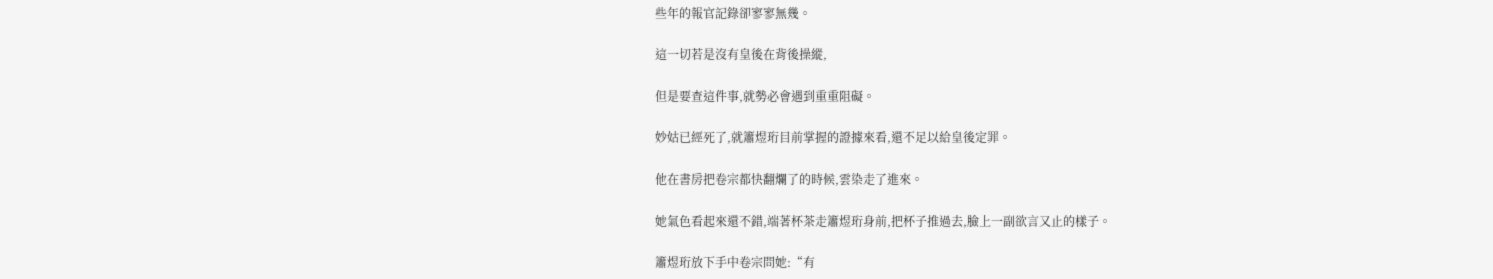些年的報官記錄卻寥寥無幾。

這一切若是沒有皇後在背後操縱,

但是要查這件事,就勢必會遇到重重阻礙。

妙姑已經死了,就簫煜珩目前掌握的證據來看,還不足以給皇後定罪。

他在書房把卷宗都快翻爛了的時候,雲染走了進來。

她氣色看起來還不錯,端著杯茶走簫煜珩身前,把杯子推過去,臉上一副欲言又止的樣子。

簫煜珩放下手中卷宗問她:“有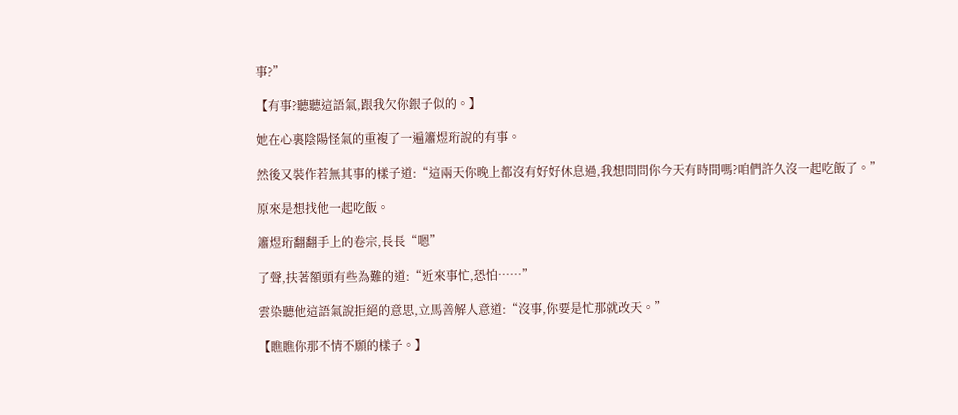事?”

【有事?聽聽這語氣,跟我欠你銀子似的。】

她在心裏陰陽怪氣的重複了一遍簫煜珩說的有事。

然後又裝作若無其事的樣子道:“這兩天你晚上都沒有好好休息過,我想問問你今天有時間嗎?咱們許久沒一起吃飯了。”

原來是想找他一起吃飯。

簫煜珩翻翻手上的卷宗,長長“嗯”

了聲,扶著額頭有些為難的道:“近來事忙,恐怕……”

雲染聽他這語氣說拒絕的意思,立馬善解人意道:“沒事,你要是忙那就改天。”

【瞧瞧你那不情不願的樣子。】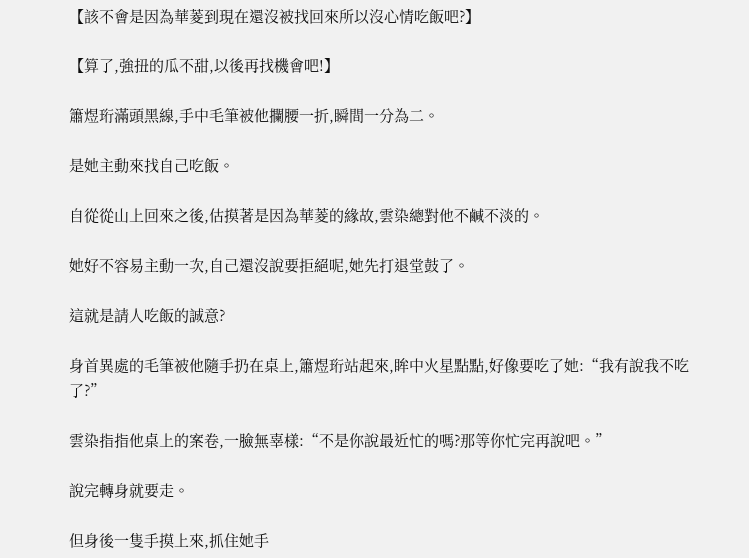【該不會是因為華菱到現在還沒被找回來所以沒心情吃飯吧?】

【算了,強扭的瓜不甜,以後再找機會吧!】

簫煜珩滿頭黑線,手中毛筆被他攔腰一折,瞬間一分為二。

是她主動來找自己吃飯。

自從從山上回來之後,估摸著是因為華菱的緣故,雲染總對他不鹹不淡的。

她好不容易主動一次,自己還沒說要拒絕呢,她先打退堂鼓了。

這就是請人吃飯的誠意?

身首異處的毛筆被他隨手扔在桌上,簫煜珩站起來,眸中火星點點,好像要吃了她:“我有說我不吃了?”

雲染指指他桌上的案卷,一臉無辜樣:“不是你說最近忙的嗎?那等你忙完再說吧。”

說完轉身就要走。

但身後一隻手摸上來,抓住她手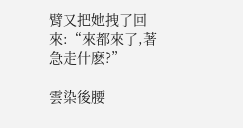臂又把她拽了回來:“來都來了,著急走什麽?”

雲染後腰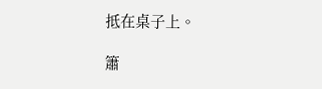抵在桌子上。

簫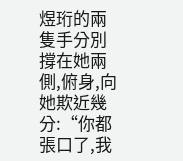煜珩的兩隻手分別撐在她兩側,俯身,向她欺近幾分:“你都張口了,我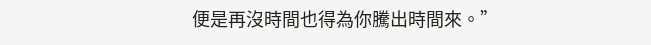便是再沒時間也得為你騰出時間來。”